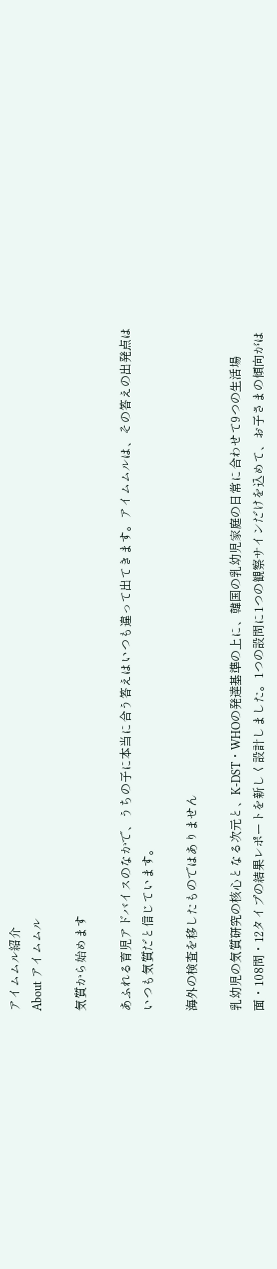アイムムル紹介
About アイムムル

気質から始めます

あふれる育児アドバイスのなかで、うちの子に本当に合う答えはいつも違って出てきます。アイムムルは、その答えの出発点はいつも気質だと信じています。

海外の検査を移したものではありません

乳幼児の気質研究の核心となる次元と、K-DST・WHOの発達基準の上に、韓国の乳幼児家庭の日常に合わせて9つの生活場面・108問・12タイプの結果レポートを新しく設計しました。1つの設問に1つの観察サインだけを込めて、お子さまの傾向がは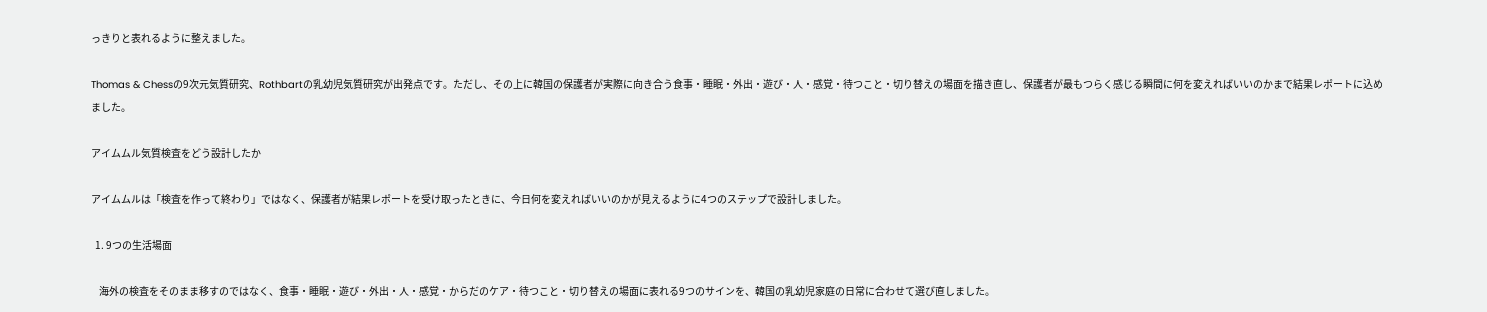っきりと表れるように整えました。

Thomas & Chessの9次元気質研究、Rothbartの乳幼児気質研究が出発点です。ただし、その上に韓国の保護者が実際に向き合う食事・睡眠・外出・遊び・人・感覚・待つこと・切り替えの場面を描き直し、保護者が最もつらく感じる瞬間に何を変えればいいのかまで結果レポートに込めました。

アイムムル気質検査をどう設計したか

アイムムルは「検査を作って終わり」ではなく、保護者が結果レポートを受け取ったときに、今日何を変えればいいのかが見えるように4つのステップで設計しました。

  1. 9つの生活場面

    海外の検査をそのまま移すのではなく、食事・睡眠・遊び・外出・人・感覚・からだのケア・待つこと・切り替えの場面に表れる9つのサインを、韓国の乳幼児家庭の日常に合わせて選び直しました。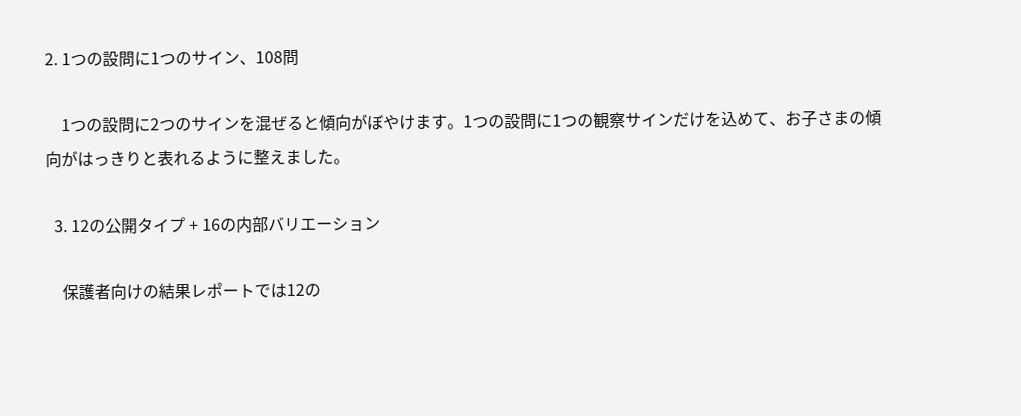2. 1つの設問に1つのサイン、108問

    1つの設問に2つのサインを混ぜると傾向がぼやけます。1つの設問に1つの観察サインだけを込めて、お子さまの傾向がはっきりと表れるように整えました。

  3. 12の公開タイプ + 16の内部バリエーション

    保護者向けの結果レポートでは12の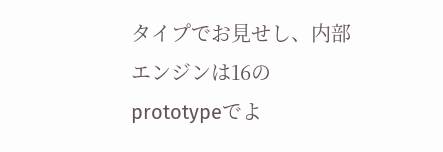タイプでお見せし、内部エンジンは16のprototypeでよ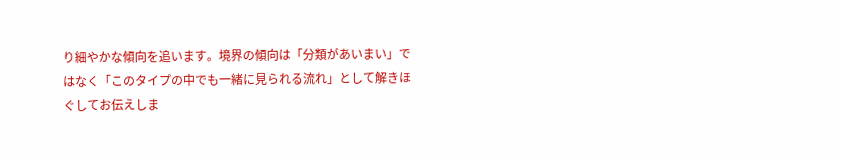り細やかな傾向を追います。境界の傾向は「分類があいまい」ではなく「このタイプの中でも一緒に見られる流れ」として解きほぐしてお伝えしま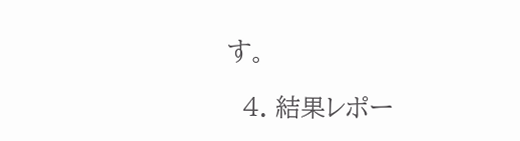す。

  4. 結果レポー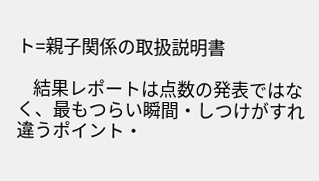ト=親子関係の取扱説明書

    結果レポートは点数の発表ではなく、最もつらい瞬間・しつけがすれ違うポイント・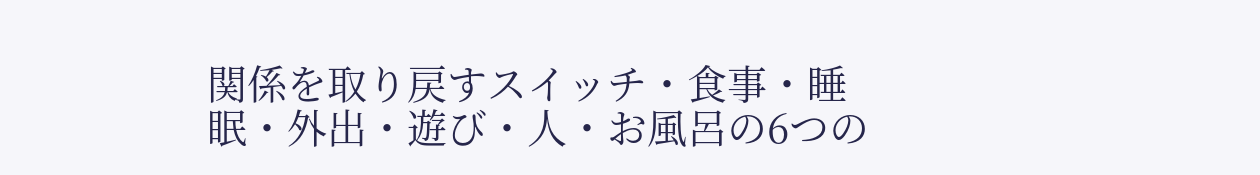関係を取り戻すスイッチ・食事・睡眠・外出・遊び・人・お風呂の6つの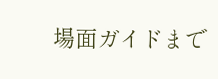場面ガイドまで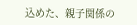込めた、親子関係の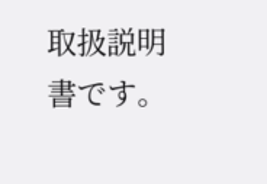取扱説明書です。